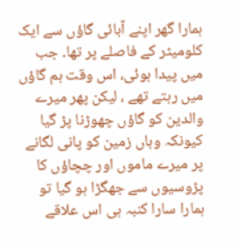ہمارا گھر اپنے آبائی گاؤں سے ایک کلومیٹر کے فاصلے پر تھا۔ جب میں پیدا ہوئی، اس وقت ہم گاؤں میں رہتے تھے ، لیکن پھر میرے والدین کو گاؤں چھوڑنا پڑ گیا کیونکہ وہاں زمین کو پانی لگانے پر میرے ماموں اور چچاؤں کا پڑوسیوں سے جھگڑا ہو گیا تو ہمارا سارا کنبہ ہی اس علاقے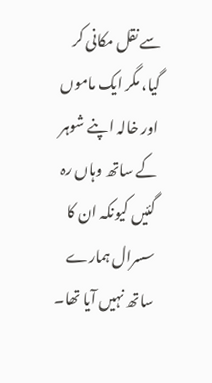سے نقل مکانی کر گیا، مگر ایک ماموں اور خالہ اپنے شوہر کے ساتھ وہاں رہ گئیں کیونکہ ان کا سسرال ہمارے ساتھ نہیں آیا تھا۔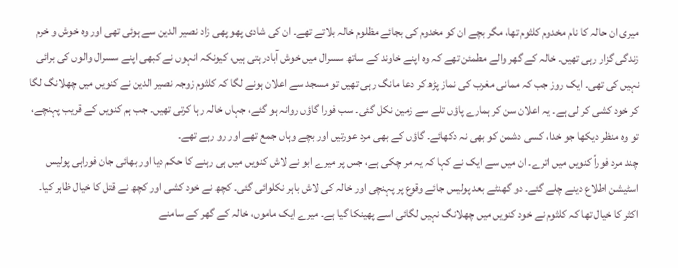میری ان حالہ کا نام مخدوم کلثوم تھا، مگر بچے ان کو مخدوم کی بجائے مظلوم خالہ بلاتے تھے۔ ان کی شادی پھو پھی زاد نصیر الدین سے ہوئی تھی اور وہ خوش و خرم زندگی گزار رہی تھیں۔ خالہ کے گھر والے مطمئن تھے کہ وہ اپنے خاوند کے ساتھ سسرال میں خوش آبادرہتی ہیں، کیونکہ انہوں نے کبھی اپنے سسرال والوں کی برائی نہیں کی تھی۔ ایک روز جب کہ ممانی مغرب کی نماز پڑھ کر دعا مانگ رہی تھیں تو مسجد سے اعلان ہونے لگا کہ کلثوم زوجہ نصیر الدین نے کنویں میں چھلانگ لگا کر خود کشی کر لی ہے۔ یہ اعلان سن کر ہمارے پاؤں تلے سے زمین نکل گئی۔ سب فورا گاؤں روانہ ہو گئے، جہاں خالہ رہا کرتی تھیں۔ جب ہم کنویں کے قریب پہنچے، تو وہ منظر دیکھا جو خدا، کسی دشمن کو بھی نہ دکھائے۔ گاؤں کے بھی مرد عورتیں اور بچے وہاں جمع تھے اور رو رہے تھے۔
چند مرد فوراً کنویں میں اترے۔ ان میں سے ایک نے کہا کہ یہ مر چکی ہے، جس پر میرے ابو نے لاش کنویں میں ہی رہنے کا حکم دیا اور بھائی جان فوراہی پولیس اسٹیشن اطلاع دینے چلے گئے۔ دو گھنٹے بعد پولیس جائے وقوع پر پہنچی اور خالہ کی لاش باہر نکلوائی گئی۔ کچھ نے خود کشی اور کچھ نے قتل کا خیال ظاہر کیا۔ اکثر کا خیال تھا کہ کلثوم نے خود کنویں میں چھلانگ نہیں لگائی اسے پھینکا گیا ہے۔ میرے ایک ماموں، خالہ کے گھر کے سامنے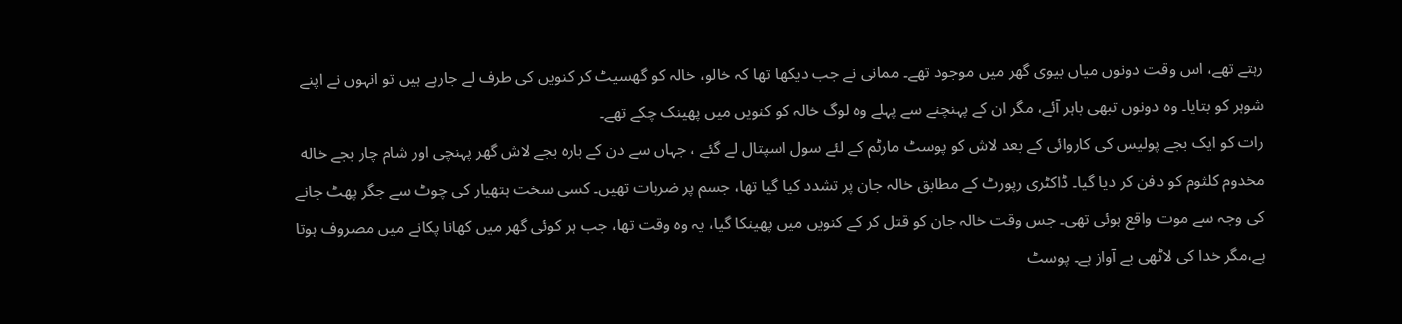رہتے تھے، اس وقت دونوں میاں بیوی گھر میں موجود تھے۔ ممانی نے جب دیکھا تھا کہ خالو، خالہ کو گھسیٹ کر کنویں کی طرف لے جارہے ہیں تو انہوں نے اپنے شوہر کو بتایا۔ وہ دونوں تبھی باہر آئے، مگر ان کے پہنچنے سے پہلے وہ لوگ خالہ کو کنویں میں پھینک چکے تھے۔
رات کو ایک بجے پولیس کی کاروائی کے بعد لاش کو پوسٹ مارٹم کے لئے سول اسپتال لے گئے ، جہاں سے دن کے بارہ بجے لاش گھر پہنچی اور شام چار بجے خاله مخدوم کلثوم کو دفن کر دیا گیا۔ ڈاکٹری رپورٹ کے مطابق خالہ جان پر تشدد کیا گیا تھا، جسم پر ضربات تھیں۔ کسی سخت ہتھیار کی چوٹ سے جگر پھٹ جانے کی وجہ سے موت واقع ہوئی تھی۔ جس وقت خالہ جان کو قتل کر کے کنویں میں پھینکا گیا، یہ وہ وقت تھا، جب ہر کوئی گھر میں کھانا پکانے میں مصروف ہوتا ہے،مگر خدا کی لاٹھی بے آواز ہے۔ پوسٹ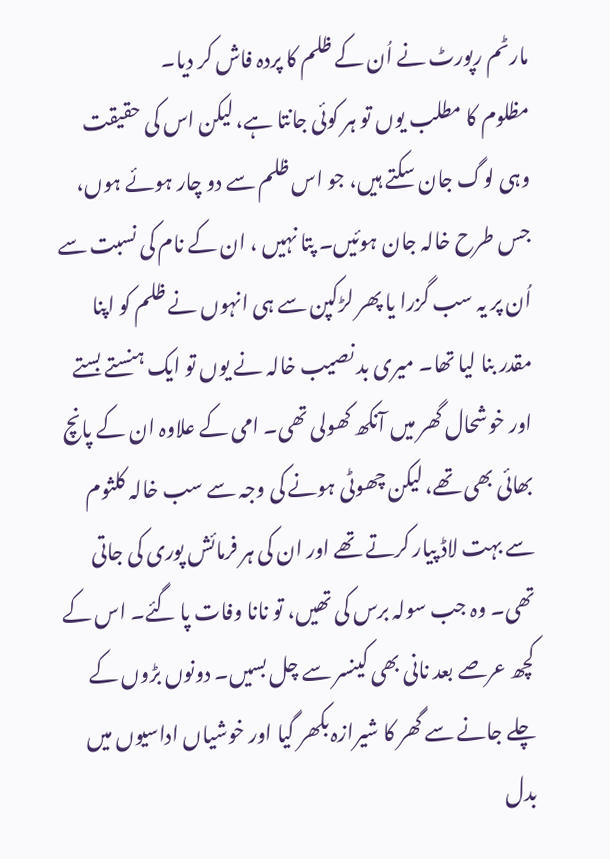مارٹم رپورٹ نے اُن کے ظلم کا پردہ فاش کر دیا۔
مظلوم کا مطلب یوں تو ہر کوئی جانتا ہے، لیکن اس کی حقیقت وہی لوگ جان سکتے ہیں، جو اس ظلم سے دو چار ہوئے ہوں، جس طرح خالہ جان ہوئیں۔ پتا نہیں ، ان کے نام کی نسبت سے اُن پر یہ سب گزرا یا پھر لڑکپن سے ہی انہوں نے ظلم کو اپنا مقدر بنا لیا تھا۔ میری بد نصیب خالہ نے یوں تو ایک ہنستے بستے اور خوشحال گھر میں آنکھ کھولی تھی۔ امی کے علاوہ ان کے پانچ بھائی بھی تھے، لیکن چھوٹی ہونے کی وجہ سے سب خالہ کلثوم سے بہت لاڈ پیار کرتے تھے اور ان کی ہر فرمائش پوری کی جاتی تھی۔ وہ جب سولہ برس کی تھیں، تو نانا وفات پا گئے۔ اس کے کچھ عرصے بعد نانی بھی کینسر سے چل بسیں۔ دونوں بڑوں کے چلے جانے سے گھر کا شیرازہ بکھر گیا اور خوشیاں اداسیوں میں بدل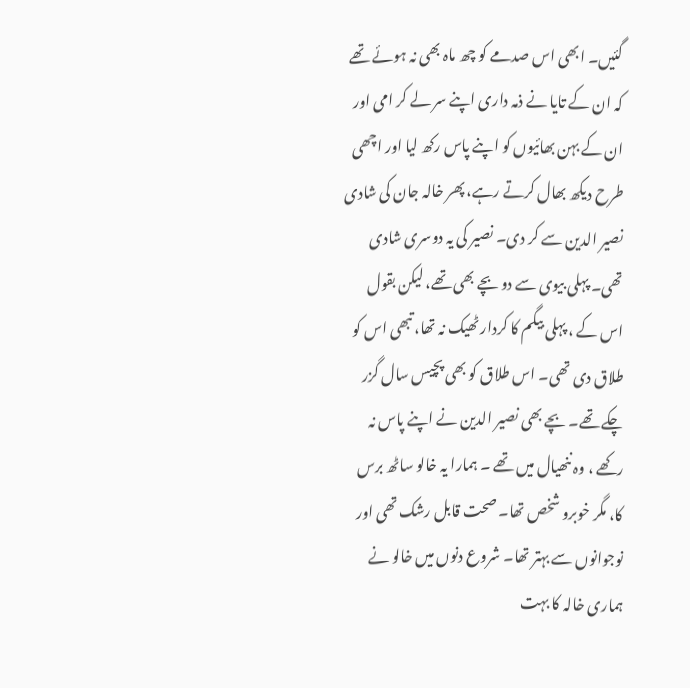گئیں۔ ابھی اس صدمے کو چھ ماہ بھی نہ ہوئے تھے کہ ان کے تایا نے ذمہ داری اپنے سر لے کر امی اور ان کے بہن بھائیوں کو اپنے پاس رکھ لیا اور اچھی طرح دیکھ بھال کرتے رہے، پھر خالہ جان کی شادی نصیر الدین سے کر دی۔ نصیر کی یہ دوسری شادی تھی۔ پہلی بیوی سے دو بچے بھی تھے، لیکن بقول اس کے ، پہلی بیگم کا کردار ٹھیک نہ تھا، تبھی اس کو طلاق دی تھی۔ اس طلاق کو بھی پچیس سال گزر چکے تھے۔ بچے بھی نصیر الدین نے اپنے پاس نہ رکھے ، وہ ننھیال میں تھے ۔ ہمارا یہ خالو ساٹھ برس کا، مگر خوبرو شخص تھا۔ صحت قابل رشک تھی اور نوجوانوں سے بہتر تھا۔ شروع دنوں میں خالو نے ہماری خالہ کا بہت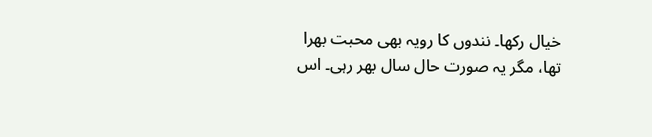خیال رکھا۔ نندوں کا رویہ بھی محبت بھرا تھا، مگر یہ صورت حال سال بھر رہی۔ اس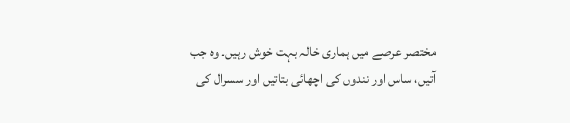مختصر عرصے میں ہماری خالہ بہت خوش رہیں۔ وہ جب آتیں، ساس اور نندوں کی اچھائی بتاتیں اور سسرال کی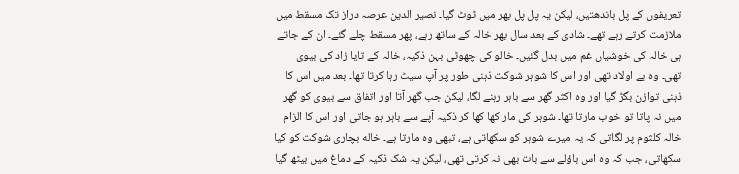تعریفوں کے پل باندھتیں، لیکن یہ پل پل بھر میں ٹوٹ گیا۔ نصیر الدین عرصہ دراز تک مسقط میں ملازمت کرتے رہے تھے۔ شادی کے بعد سال بھر خالہ کے ساتھ رہے، پھر مسقط چلے گئے۔ ان کے جاتے ہی خالہ کی خوشیاں غم میں بدل گئیں۔ خالو کی چھوٹی بہن ذکیہ، خالہ کے تایا زاد کی بیوی تھی۔ وہ بے اولاد تھی اور اس کا شوہر شوکت ذہنی طور پر آپ سیٹ رہا کرتا تھا۔ بعد میں اس کا ذہنی توازن بگڑ گیا اور وہ اکثر گھر سے باہر رہنے لگا، لیکن جب گھر آتا اور اتفاق سے بیوی کو گھر میں نہ پاتا تو خوب مارتا تھا۔ شوہر کی مار کھا کھا کر ذکیہ آپے سے باہر ہو جاتی اور اس کا الزام خالہ کلثوم پر لگاتی کہ یہ میرے شوہر کو سکھاتی ہے، تبھی وہ مارتا ہے۔ خاله بچاری شوکت کو کیا سکھاتی، جب کہ وہ اس باؤلے سے بات بھی نہ کرتی تھی، لیکن یہ شک ذکیہ کے دماغ میں بیٹھ گیا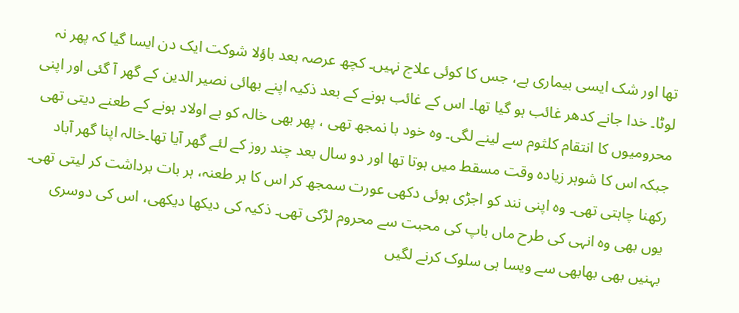تھا اور شک ایسی بیماری ہے، جس کا کوئی علاج نہیں۔ کچھ عرصہ بعد باؤلا شوکت ایک دن ایسا گیا کہ پھر نہ لوٹا۔ خدا جانے کدھر غائب ہو گیا تھا۔ اس کے غائب ہونے کے بعد ذکیہ اپنے بھائی نصیر الدین کے گھر آ گئی اور اپنی محرومیوں کا انتقام کلثوم سے لینے لگی۔ وہ خود با نمجھ تھی ، پھر بھی خالہ کو بے اولاد ہونے کے طعنے دیتی تھی جبکہ اس کا شوہر زیادہ وقت مسقط میں ہوتا تھا اور دو سال بعد چند روز کے لئے گھر آیا تھا۔خالہ اپنا گھر آباد رکھنا چاہتی تھی۔ وہ اپنی نند کو اجڑی ہوئی دکھی عورت سمجھ کر اس کا ہر طعنہ، ہر بات برداشت کر لیتی تھی۔ یوں بھی وہ انہی کی طرح ماں باپ کی محبت سے محروم لڑکی تھی۔ ذکیہ کی دیکھا دیکھی، اس کی دوسری بہنیں بھی بھابھی سے ویسا ہی سلوک کرنے لگیں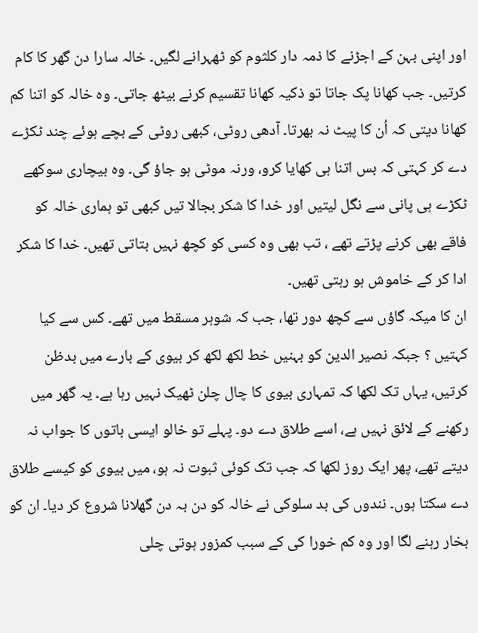اور اپنی بہن کے اجڑنے کا ذمہ دار کلثوم کو ٹھہرانے لگیں۔ خالہ سارا دن گھر کا کام کرتیں۔ جب کھانا پک جاتا تو ذکیہ کھانا تقسیم کرنے بیٹھ جاتی۔ وہ خالہ کو اتنا کم کھانا دیتی کہ اُن کا پیٹ نہ بھرتا۔ آدھی روٹی، کبھی روٹی کے بچے ہوئے چند ٹکڑے دے کر کہتی کہ بس اتنا ہی کھایا کرو، ورنہ موٹی ہو جاؤ گی۔ وہ بیچاری سوکھے ٹکڑے ہی پانی سے نگل لیتیں اور خدا کا شکر بجالا تیں کبھی تو ہماری خالہ کو فاقے بھی کرنے پڑتے تھے ، تب بھی وہ کسی کو کچھ نہیں بتاتی تھیں۔ خدا کا شکر ادا کر کے خاموش ہو رہتی تھیں۔
ان کا میکہ گاؤں سے کچھ دور تھا، جب کہ شوہر مسقط میں تھے۔ کس سے کیا کہتیں ؟ جبکہ نصیر الدین کو بہنیں خط لکھ لکھ کر بیوی کے بارے میں بدظن کرتیں، یہاں تک لکھا کہ تمہاری بیوی کا چال چلن ٹھیک نہیں رہا ہے۔ یہ گھر میں رکھنے کے لائق نہیں ہے، اسے طلاق دے دو۔ پہلے تو خالو ایسی باتوں کا جواب نہ دیتے تھے، پھر ایک روز لکھا کہ جب تک کوئی ثبوت نہ ہو، میں بیوی کو کیسے طلاق دے سکتا ہوں۔ نندوں کی بد سلوکی نے خالہ کو دن بہ دن گھلانا شروع کر دیا۔ ان کو بخار رہنے لگا اور وہ کم خورا کی کے سبب کمزور ہوتی چلی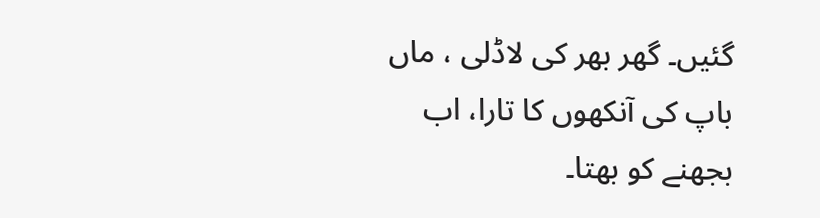گئیں۔ گھر بھر کی لاڈلی ، ماں باپ کی آنکھوں کا تارا، اب بجھنے کو بھتا۔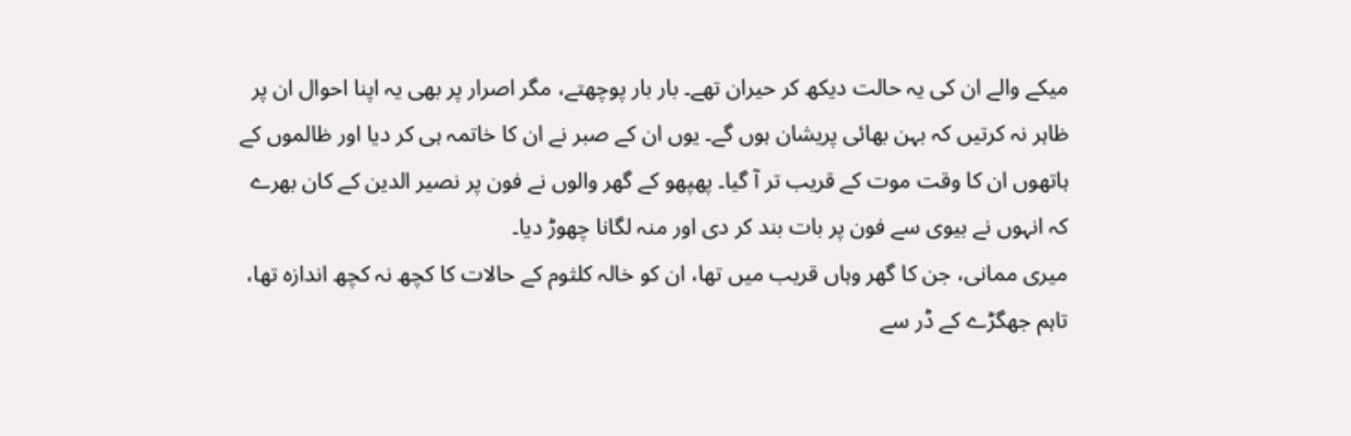میکے والے ان کی یہ حالت دیکھ کر حیران تھے۔ بار بار پوچھتے، مگر اصرار پر بھی یہ اپنا احوال ان پر ظاہر نہ کرتیں کہ بہن بھائی پریشان ہوں گے۔ یوں ان کے صبر نے ان کا خاتمہ ہی کر دیا اور ظالموں کے ہاتھوں ان کا وقت موت کے قریب تر آ گیا۔ پھپھو کے گھر والوں نے فون پر نصیر الدین کے کان بھرے کہ انہوں نے بیوی سے فون پر بات بند کر دی اور منہ لگانا چھوڑ دیا۔
میری ممانی، جن کا گھر وہاں قریب میں تھا، ان کو خالہ کلثوم کے حالات کا کچھ نہ کچھ اندازہ تھا، تاہم جھگڑے کے ڈر سے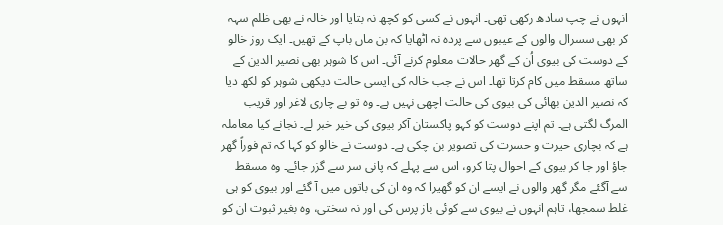انہوں نے چپ سادھ رکھی تھی۔ انہوں نے کسی کو کچھ نہ بتایا اور خالہ نے بھی ظلم سہہ کر بھی سسرال والوں کے عیبوں سے پردہ نہ اٹھایا کہ بن ماں باپ کے تھیں۔ ایک روز خالو کے دوست کی بیوی اُن کے گھر حالات معلوم کرنے آئی۔ اس کا شوہر بھی نصیر الدین کے ساتھ مسقط میں کام کرتا تھا۔ اس نے جب خالہ کی ایسی حالت دیکھی شوہر کو لکھ دیا کہ نصیر الدین بھائی کی بیوی کی حالت اچھی نہیں ہے۔ وہ تو بے چاری لاغر اور قریب المرگ لگتی ہے۔ تم اپنے دوست کو کہو پاکستان آکر بیوی کی خیر خبر لے۔ نجانے کیا معاملہ ہے کہ بچاری حیرت و حسرت کی تصویر بن چکی ہے۔ دوست نے خالو کو کہا کہ تم فوراً گھر جاؤ اور جا کر بیوی کے احوال پتا کرو، اس سے پہلے کہ پانی سر سے گزر جائے۔ وہ مسقط سے آگئے مگر گھر والوں نے ایسے ان کو گھیرا کہ وہ ان کی باتوں میں آ گئے اور بیوی کو ہی غلط سمجھا، تاہم انہوں نے بیوی سے کوئی باز پرس کی اور نہ سختی، وہ بغیر ثبوت ان کو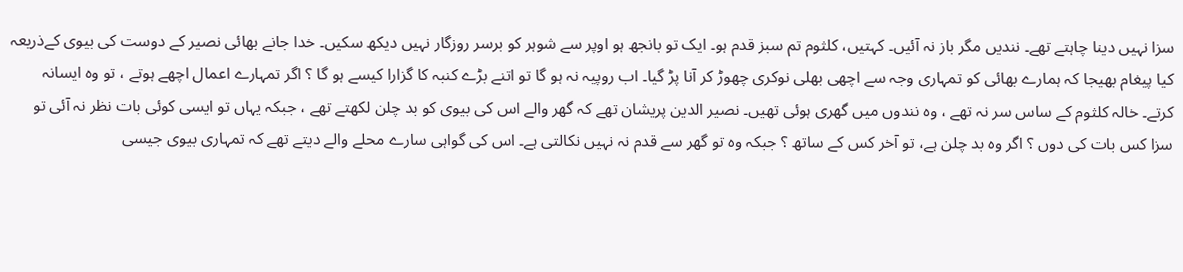سزا نہیں دینا چاہتے تھے۔ نندیں مگر باز نہ آئیں۔ کہتیں، کلثوم تم سبز قدم ہو۔ ایک تو بانجھ ہو اوپر سے شوہر کو برسر روزگار نہیں دیکھ سکیں۔ خدا جانے بھائی نصیر کے دوست کی بیوی کےذریعہ کیا پیغام بھیجا کہ ہمارے بھائی کو تمہاری وجہ سے اچھی بھلی نوکری چھوڑ کر آنا پڑ گیا۔ اب روپیہ نہ ہو گا تو اتنے بڑے کنبہ کا گزارا کیسے ہو گا ؟ اگر تمہارے اعمال اچھے ہوتے ، تو وہ ایسانہ کرتے۔ خالہ کلثوم کے ساس سر نہ تھے ، وہ نندوں میں گھری ہوئی تھیں۔ نصیر الدین پریشان تھے کہ گھر والے اس کی بیوی کو بد چلن لکھتے تھے ، جبکہ یہاں تو ایسی کوئی بات نظر نہ آئی تو سزا کس بات کی دوں ؟ اگر وہ بد چلن ہے، تو آخر کس کے ساتھ ؟ جبکہ وہ تو گھر سے قدم نہ نہیں نکالتی ہے۔ اس کی گواہی سارے محلے والے دیتے تھے کہ تمہاری بیوی جیسی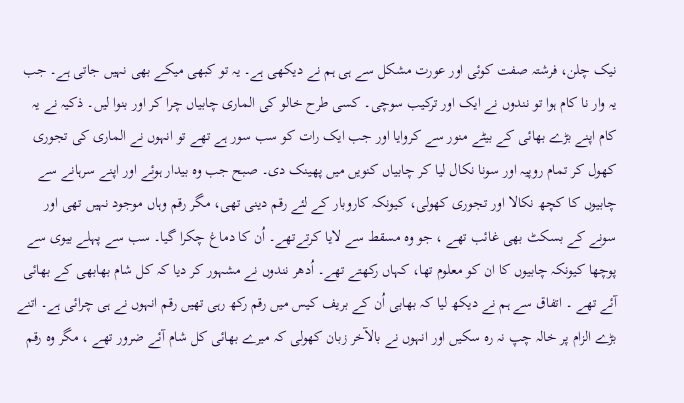نیک چلن، فرشتہ صفت کوئی اور عورت مشکل سے ہی ہم نے دیکھی ہے۔ یہ تو کبھی میکے بھی نہیں جاتی ہے۔ جب یہ وار نا کام ہوا تو نندوں نے ایک اور ترکیب سوچی۔ کسی طرح خالو کی الماری چابیاں چرا کر اور بنوا لیں۔ ذکیہ نے یہ کام اپنے بڑے بھائی کے بیٹے منور سے کروایا اور جب ایک رات کو سب سور ہے تھے تو انہوں نے الماری کی تجوری کھول کر تمام روپیہ اور سونا نکال لیا کر چابیاں کنویں میں پھینک دی۔ صبح جب وہ بیدار ہوئے اور اپنے سرہانے سے چابیوں کا کچھ نکالا اور تجوری کھولی، کیونکہ کاروبار کے لئے رقم دینی تھی، مگر رقم وہاں موجود نہیں تھی اور سونے کے بسکٹ بھی غائب تھے ، جو وہ مسقط سے لایا کرتےتھے۔ اُن کا دماغ چکرا گیا۔ سب سے پہلے بیوی سے پوچھا کیونکہ چابیوں کا ان کو معلوم تھا، کہاں رکھتے تھے۔ اُدھر نندوں نے مشہور کر دیا کہ کل شام بھابھی کے بھائی آئے تھے ۔ اتفاق سے ہم نے دیکھ لیا کہ بھابی اُن کے بریف کیس میں رقم رکھ رہی تھیں رقم انہوں نے ہی چرائی ہے۔ اتنے بڑے الزام پر خالہ چپ نہ رہ سکیں اور انہوں نے بالآخر زبان کھولی کہ میرے بھائی کل شام آئے ضرور تھے ، مگر وہ رقم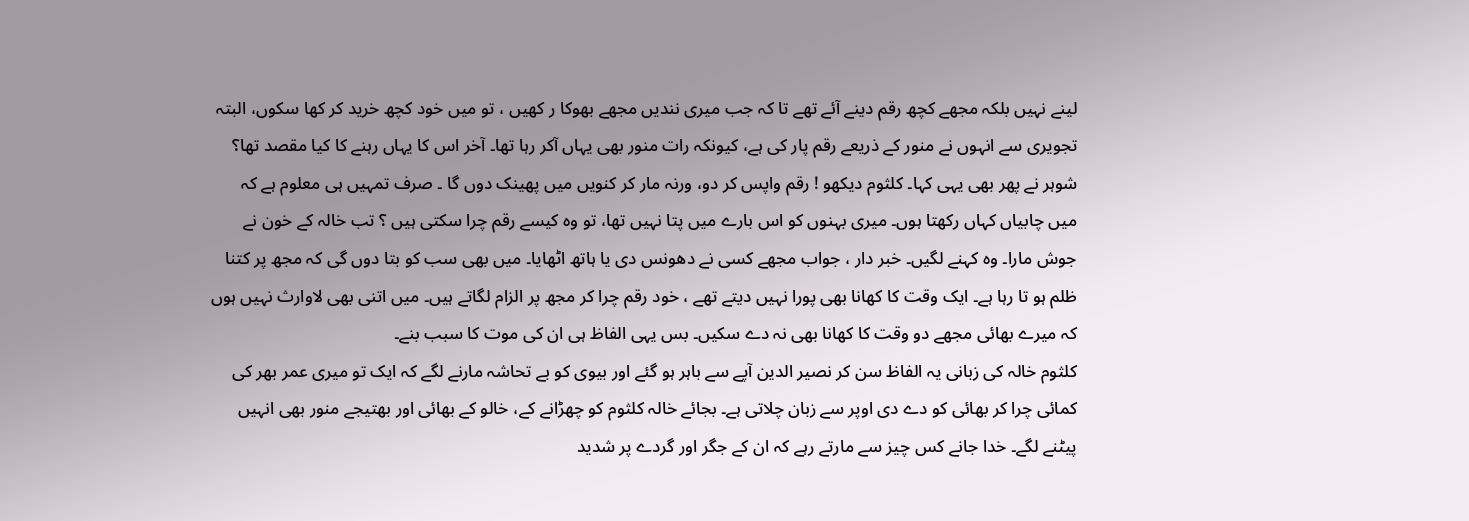لینے نہیں بلکہ مجھے کچھ رقم دینے آئے تھے تا کہ جب میری نندیں مجھے بھوکا ر کھیں ، تو میں خود کچھ خرید کر کھا سکوں، البتہ تجویری سے انہوں نے منور کے ذریعے رقم پار کی ہے، کیونکہ رات منور بھی یہاں آکر رہا تھا۔ آخر اس کا یہاں رہنے کا کیا مقصد تھا؟ شوہر نے پھر بھی یہی کہا۔ کلثوم دیکھو ! رقم واپس کر دو، ورنہ مار کر کنویں میں پھینک دوں گا ۔ صرف تمہیں ہی معلوم ہے کہ میں چابیاں کہاں رکھتا ہوں۔ میری بہنوں کو اس بارے میں پتا نہیں تھا، تو وہ کیسے رقم چرا سکتی ہیں ؟ تب خالہ کے خون نے جوش مارا۔ وہ کہنے لگیں۔ خبر دار ، جواب مجھے کسی نے دھونس دی یا ہاتھ اٹھایا۔ میں بھی سب کو بتا دوں گی کہ مجھ پر کتنا ظلم ہو تا رہا ہے۔ ایک وقت کا کھانا بھی پورا نہیں دیتے تھے ، خود رقم چرا کر مجھ پر الزام لگاتے ہیں۔ میں اتنی بھی لاوارث نہیں ہوں کہ میرے بھائی مجھے دو وقت کا کھانا بھی نہ دے سکیں۔ بس یہی الفاظ ہی ان کی موت کا سبب بنے۔
کلثوم خالہ کی زبانی یہ الفاظ سن کر نصیر الدین آپے سے باہر ہو گئے اور بیوی کو بے تحاشہ مارنے لگے کہ ایک تو میری عمر بھر کی کمائی چرا کر بھائی کو دے دی اوپر سے زبان چلاتی ہے۔ بجائے خالہ کلثوم کو چھڑانے کے، خالو کے بھائی اور بھتیجے منور بھی انہیں پیٹنے لگے۔ خدا جانے کس چیز سے مارتے رہے کہ ان کے جگر اور گردے پر شدید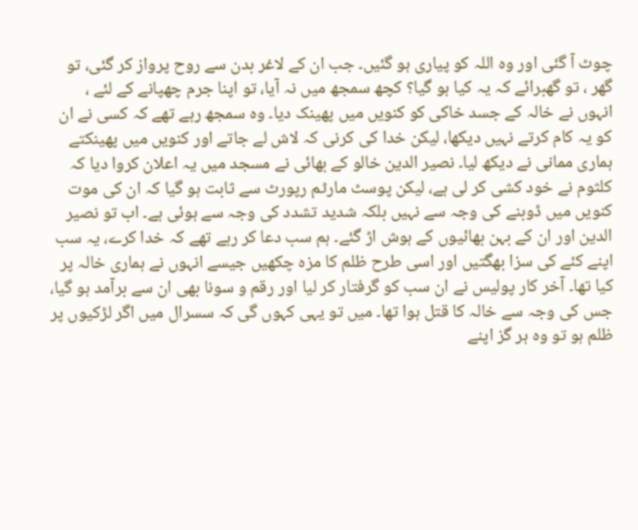چوٹ آ گئی اور وہ اللہ کو پیاری ہو گئیں۔ جب ان کے لاغر بدن سے روح پرواز کر گئی، تو گھر ، تو گھبرائے کہ یہ کیا ہو گیا؟ کچھ سمجھ میں نہ آیا، تو اپنا جرم چھپانے کے لئے ، انہوں نے خالہ کے جسد خاکی کو کنویں میں پھینک دیا۔ وہ سمجھ رہے تھے کہ کسی نے ان کو یہ کام کرتے نہیں دیکھا، لیکن خدا کی کرنی کہ لاش لے جاتے اور کنویں میں پھینکتے ہماری ممانی نے دیکھ لیا۔ نصیر الدین خالو کے بھائی نے مسجد میں یہ اعلان کروا دیا کہ کلثوم نے خود کشی کر لی ہے، لیکن پوسٹ مارٹم رپورٹ سے ثابت ہو گیا کہ ان کی موت کنویں میں ڈوبنے کی وجہ سے نہیں بلکہ شدید تشدد کی وجہ سے ہوئی ہے۔ اب تو نصیر الدین اور ان کے بہن بھائیوں کے ہوش اڑ گئے۔ ہم سب دعا کر رہے تھے کہ خدا کرے، یہ سب اپنے کئے کی سزا بھگتیں اور اسی طرح ظلم کا مزہ چکھیں جیسے انہوں نے ہماری خالہ پر کیا تھا۔ آخر کار پولیس نے ان سب کو گرفتار کر لیا اور رقم و سونا بھی ان سے برآمد ہو گیا، جس کی وجہ سے خالہ کا قتل ہوا تھا۔ میں تو یہی کہوں گی کہ سسرال میں اگر لڑکیوں پر ظلم ہو تو وہ ہر گز اپنے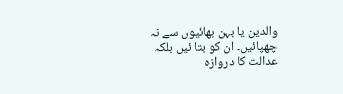والدین یا بہن بھائیوں سے نہ چھپائیں۔ ان کو بتا ئیں بلکہ عدالت کا دروازہ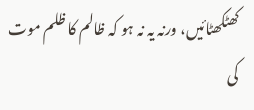کھٹکھٹائیں، ورنہ یہ نہ ہو کہ ظالم کا ظلم موت کی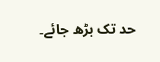حد تک بڑھ جائے۔